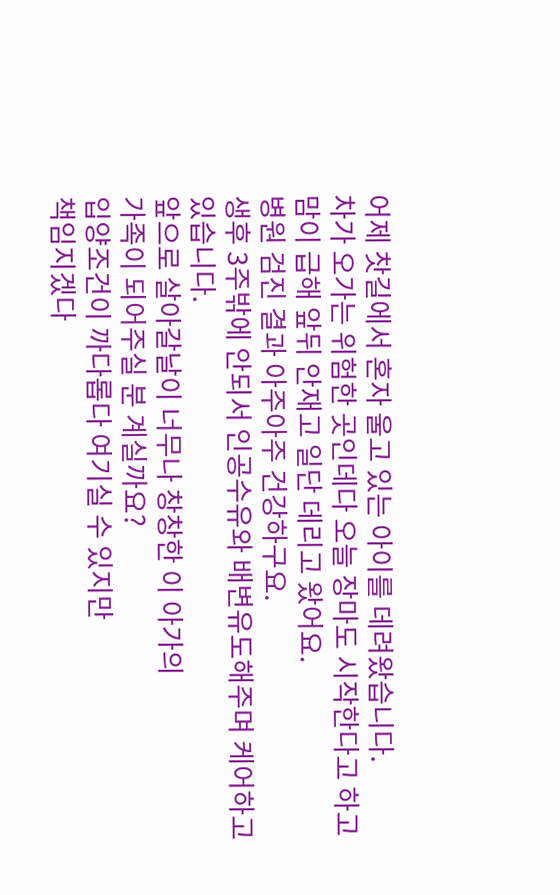어제 찻길에서 혼자 울고 있는 아이를 데려왔습니다.
차가 오가는 위험한 곳인데다 오늘 장마도 시작한다고 하고
맘이 급해 앞뒤 안재고 일단 데리고 왔어요.
병원 검진 결과 아주아주 건강하구요.
생후 3주밖에 안되서 인공수유와 배변유도해주며 케어하고 있습니다.
앞으로 살아갈날이 너무나 창창한 이 아가의
가족이 되어주실 분 계실까요?
입양조건이 까다롭다 여기실 수 있지만
책임지겠다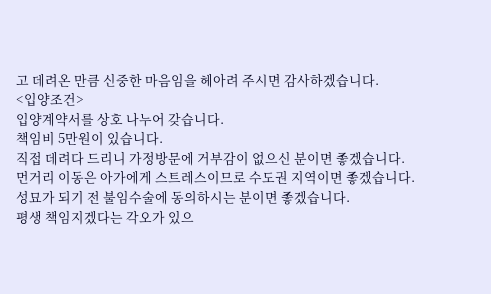고 데려온 만큼 신중한 마음임을 헤아려 주시면 감사하겠습니다.
<입양조건>
입양계약서를 상호 나누어 갖습니다.
책임비 5만원이 있습니다.
직접 데려다 드리니 가정방문에 거부감이 없으신 분이면 좋겠습니다.
먼거리 이동은 아가에게 스트레스이므로 수도권 지역이면 좋겠습니다.
성묘가 되기 전 불임수술에 동의하시는 분이면 좋겠습니다.
평생 책임지겠다는 각오가 있으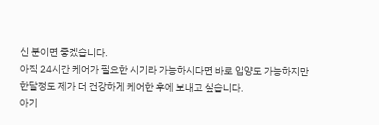신 분이면 좋겠습니다.
아직 24시간 케어가 필요한 시기라 가능하시다면 바로 입양도 가능하지만
한달정도 제가 더 건강하게 케어한 후에 보내고 싶습니다.
아기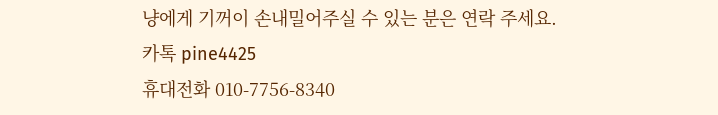냥에게 기꺼이 손내밀어주실 수 있는 분은 연락 주세요.
카톡 pine4425
휴대전화 010-7756-8340